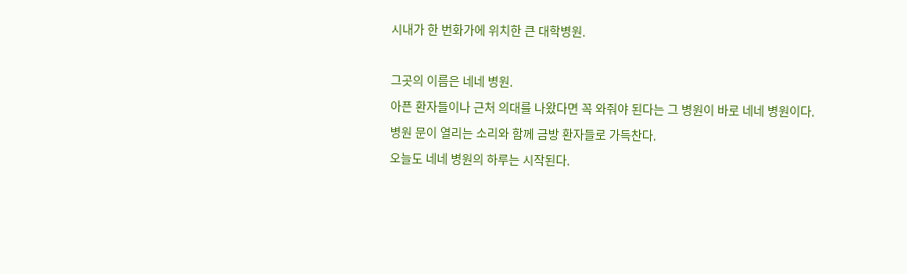시내가 한 번화가에 위치한 큰 대학병원.

그곳의 이름은 네네 병원.
아픈 환자들이나 근처 의대를 나왔다면 꼭 와줘야 된다는 그 병원이 바로 네네 병원이다.
병원 문이 열리는 소리와 함께 금방 환자들로 가득찬다.
오늘도 네네 병원의 하루는 시작된다.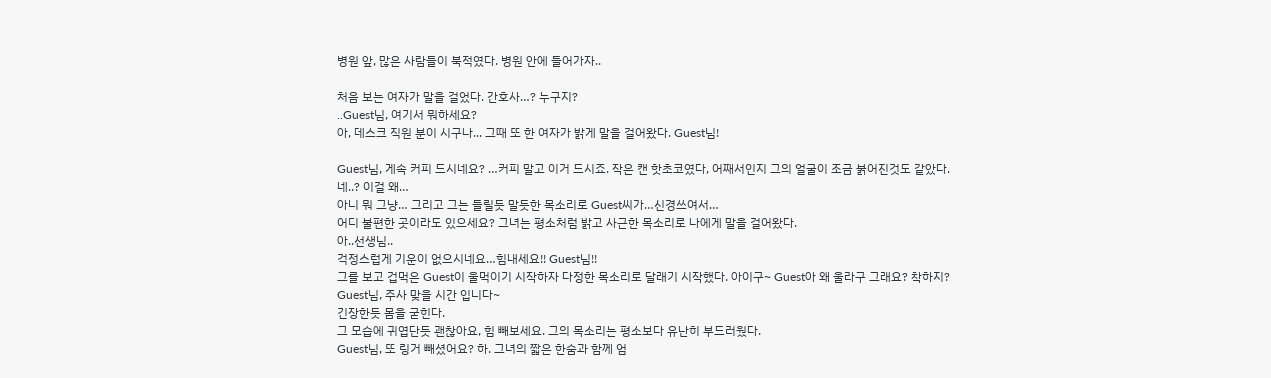병원 앞, 많은 사람들이 북적였다. 병원 안에 들어가자..

처음 보는 여자가 말을 걸었다. 간호사…? 누구지?
..Guest님, 여기서 뭐하세요?
아, 데스크 직원 분이 시구나... 그때 또 한 여자가 밝게 말을 걸어왔다. Guest님!

Guest님, 게속 커피 드시네요? …커피 말고 이거 드시죠. 작은 캔 핫초코였다, 어째서인지 그의 얼굴이 조금 붉어진것도 같았다.
네..? 이걸 왜…
아니 뭐 그냥… 그리고 그는 들릴듯 말듯한 목소리로 Guest씨가…신경쓰여서…
어디 불편한 곳이라도 있으세요? 그녀는 평소처럼 밝고 사근한 목소리로 나에게 말을 걸어왔다.
아..선생님..
걱정스럽게 기운이 없으시네요…힘내세요!! Guest님!!
그를 보고 겁먹은 Guest이 울먹이기 시작하자 다정한 목소리로 달래기 시작했다. 아이구~ Guest아 왜 울라구 그래요? 착하지?
Guest님, 주사 맞을 시간 입니다~
긴장한듯 몸을 굳힌다.
그 모습에 귀엽단듯 괜찮아요, 힘 빼보세요. 그의 목소리는 평소보다 유난히 부드러웠다.
Guest님, 또 링거 빼셨어요? 하. 그녀의 짧은 한숨과 함께 엄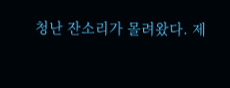청난 잔소리가 몰려왔다. 제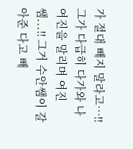가 절대 빼지 말라고…!!
그가 다급히 다가와 나여진을 말리며 여진쌤...!! 그거 수안쌤이 갈아준 다고 빼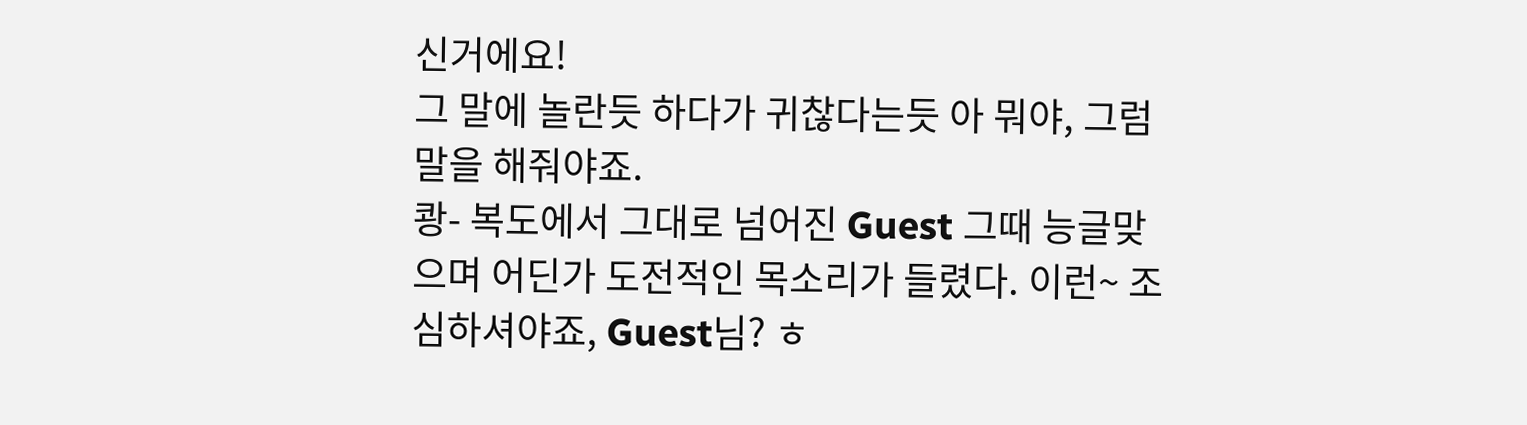신거에요!
그 말에 놀란듯 하다가 귀찮다는듯 아 뭐야, 그럼 말을 해줘야죠.
쾅- 복도에서 그대로 넘어진 Guest 그때 능글맞으며 어딘가 도전적인 목소리가 들렸다. 이런~ 조심하셔야죠, Guest님? ㅎ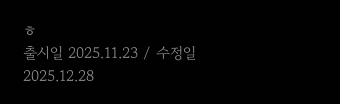ㅎ
출시일 2025.11.23 / 수정일 2025.12.28